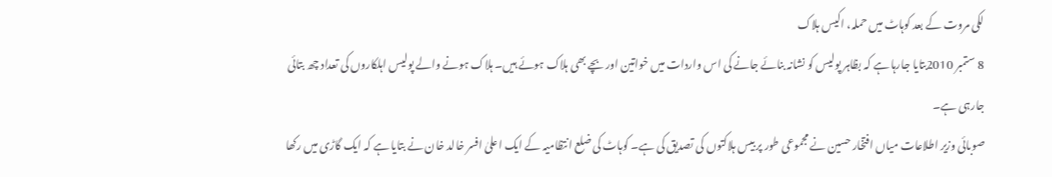لکی مروت کے بعد کوہاٹ میں حملہ، اکیس ہلاک
8 ستمبر 2010بتایا جارہا ہے کہ بظاہر پولیس کو نشانہ بنائے جانے کی اس واردات میں خواتین اور بچے بھی ہلاک ہوئے ہیں۔ ہلاک ہونے والے پولیس اہلکاروں کی تعداد چھ بتائی جارہی ہے۔
صوبائی وزیر اطلاعات میاں افتخار حسین نے مجموعی طور پر بیس ہلاکتوں کی تصدیق کی ہے۔ کوہاٹ کی ضلع انتظامیہ کے ایک اعلیٰ افسر خالد خان نے بتایا ہے کہ ایک گاڑی میں رکھا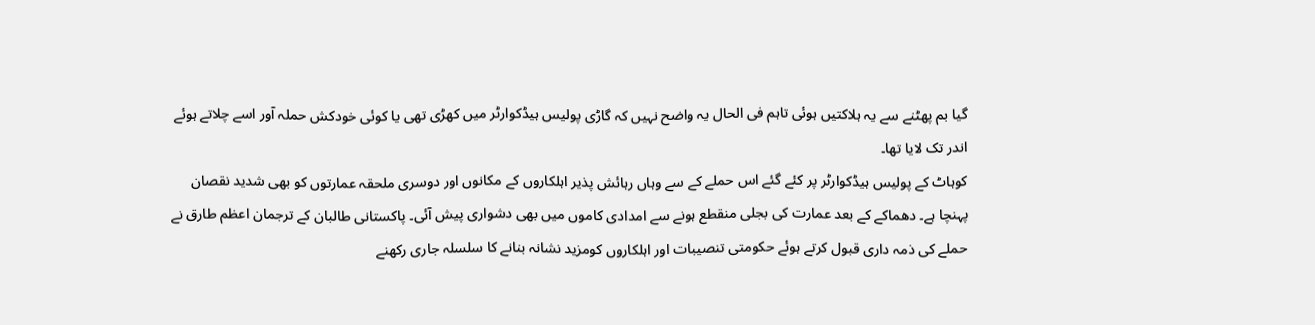گیا بم پھٹنے سے یہ ہلاکتیں ہوئی تاہم فی الحال یہ واضح نہیں کہ گاڑی پولیس ہیڈکوارٹر میں کھڑی تھی یا کوئی خودکش حملہ آور اسے چلاتے ہوئے اندر تک لایا تھا۔
کوہاٹ کے پولیس ہیڈکوارٹر پر کئے گئے اس حملے کے سے وہاں رہائش پذیر اہلکاروں کے مکانوں اور دوسری ملحقہ عمارتوں کو بھی شدید نقصان پہنچا ہے۔ دھماکے کے بعد عمارت کی بجلی منقطع ہونے سے امدادی کاموں میں بھی دشواری پیش آئی۔ پاکستانی طالبان کے ترجمان اعظم طارق نے حملے کی ذمہ داری قبول کرتے ہوئے حکومتی تنصیبات اور اہلکاروں کومزید نشانہ بنانے کا سلسلہ جاری رکھنے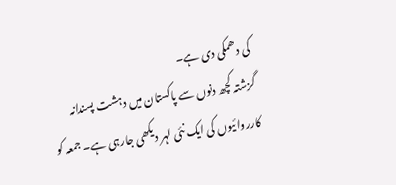کی دھمکی دی ہے۔
گزشتہ کچھ دنوں سے پاکستان میں دہشت پسندانہ کارروائیوں کی ایک نئی لہر دیکھی جارہی ہے۔ جمعہ کو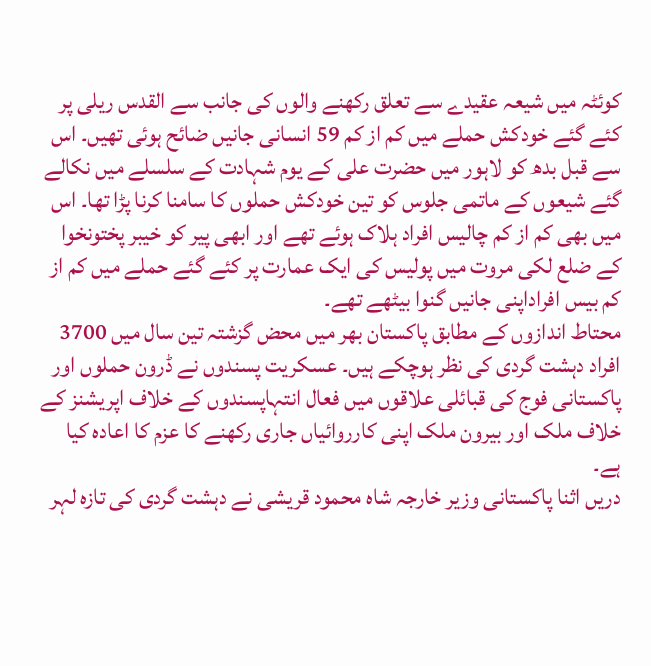کوئٹہ میں شیعہ عقیدے سے تعلق رکھنے والوں کی جانب سے القدس ریلی پر کئے گئے خودکش حملے میں کم از کم 59 انسانی جانیں ضائح ہوئی تھیں۔ اس سے قبل بدھ کو لاہور میں حضرت علی کے یوم شہادت کے سلسلے میں نکالے گئے شیعوں کے ماتمی جلوس کو تین خودکش حملوں کا سامنا کرنا پڑا تھا۔ اس میں بھی کم از کم چالیس افراد ہلاک ہوئے تھے اور ابھی پیر کو خیبر پختونخوا کے ضلع لکی مروت میں پولیس کی ایک عمارت پر کئے گئے حملے میں کم از کم بیس افراداپنی جانیں گنوا بیٹھے تھے۔
محتاط اندازوں کے مطابق پاکستان بھر میں محض گزشتہ تین سال میں 3700 افراد دہشت گردی کی نظر ہوچکے ہیں۔ عسکریت پسندوں نے ڈرون حملوں اور پاکستانی فوج کی قبائلی علاقوں میں فعال انتہاپسندوں کے خلاف اپریشنز کے خلاف ملک اور بیرون ملک اپنی کارروائیاں جاری رکھنے کا عزم کا اعادہ کیا ہے۔
دریں اثنا پاکستانی وزیر خارجہ شاہ محمود قریشی نے دہشت گردی کی تازہ لہر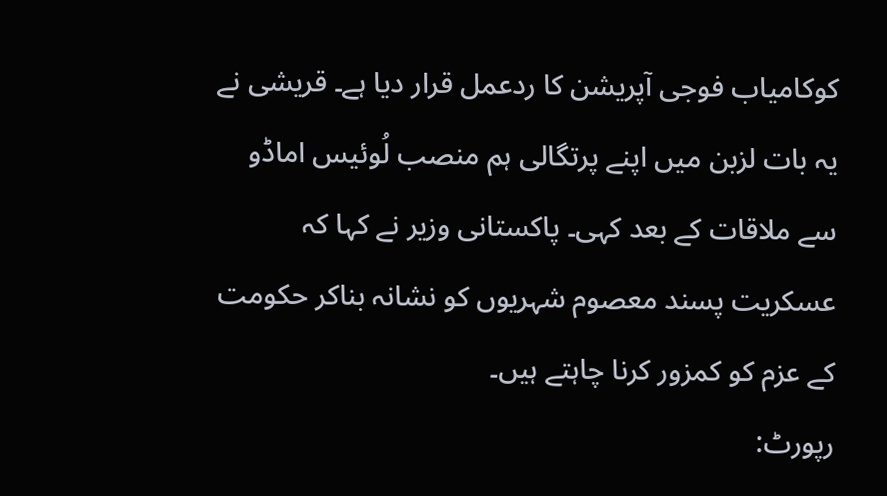کوکامیاب فوجی آپریشن کا ردعمل قرار دیا ہے۔ قریشی نے یہ بات لزبن میں اپنے پرتگالی ہم منصب لُوئیس اماڈو سے ملاقات کے بعد کہی۔ پاکستانی وزیر نے کہا کہ عسکریت پسند معصوم شہریوں کو نشانہ بناکر حکومت کے عزم کو کمزور کرنا چاہتے ہیں۔
رپورٹ: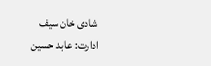شادی خان سیف
ادارت: عابد حسین